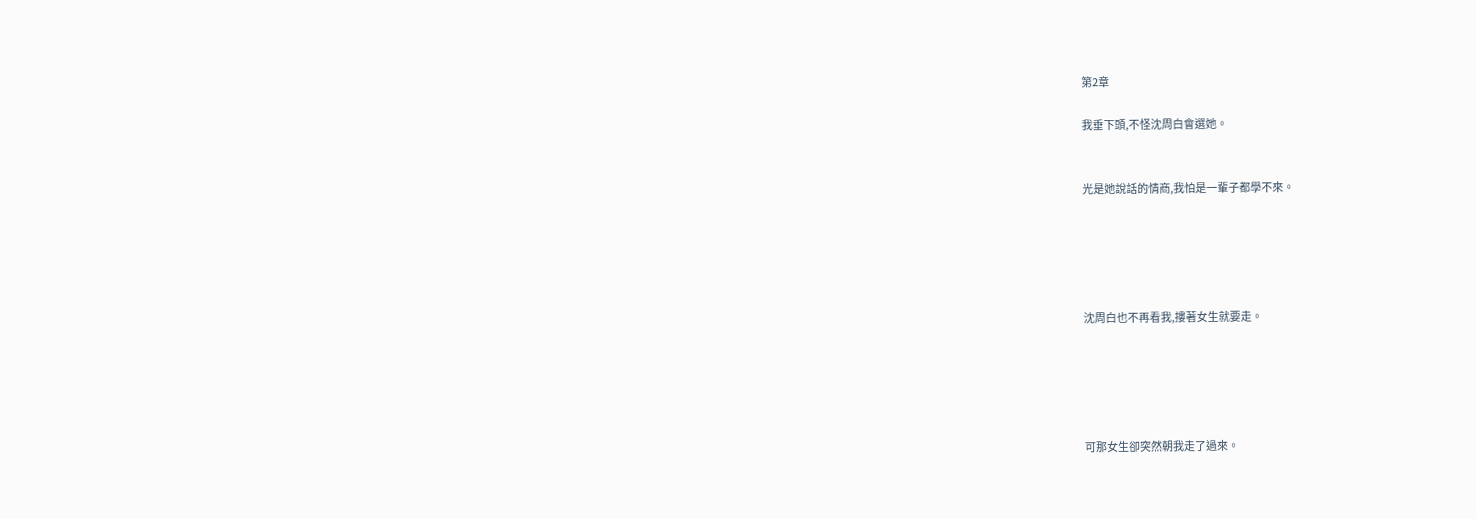第2章

我垂下頭,不怪沈周白會選她。


光是她說話的情商,我怕是一輩子都學不來。





沈周白也不再看我,摟著女生就要走。





可那女生卻突然朝我走了過來。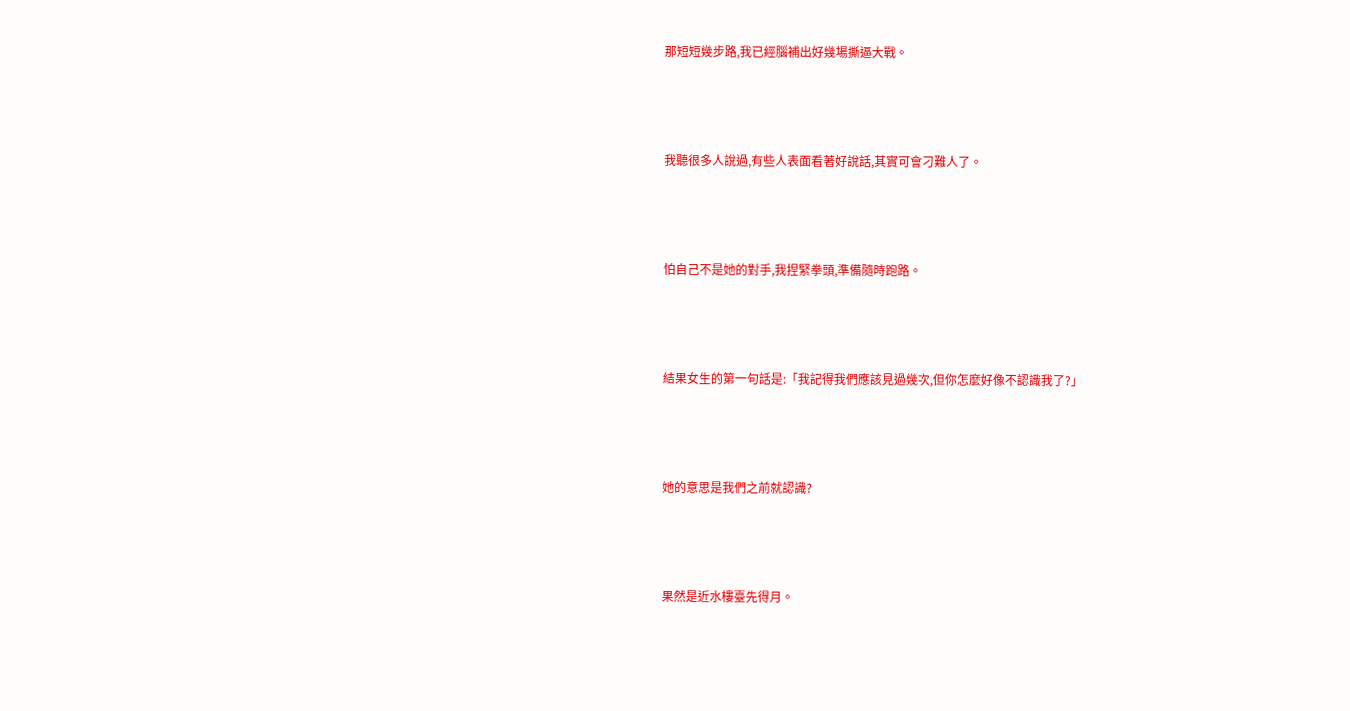那短短幾步路,我已經腦補出好幾場撕逼大戰。





我聽很多人說過,有些人表面看著好說話,其實可會刁難人了。





怕自己不是她的對手,我捏緊拳頭,準備隨時跑路。





結果女生的第一句話是:「我記得我們應該見過幾次,但你怎麼好像不認識我了?」





她的意思是我們之前就認識?





果然是近水樓臺先得月。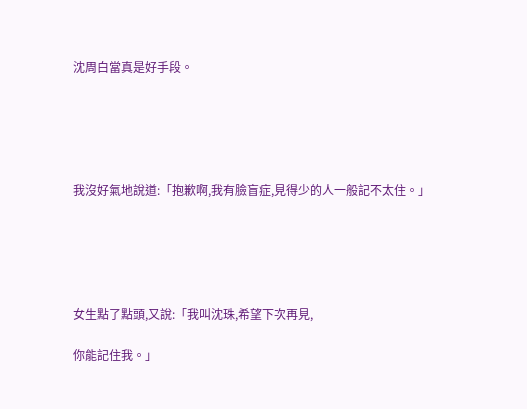沈周白當真是好手段。





我沒好氣地說道:「抱歉啊,我有臉盲症,見得少的人一般記不太住。」





女生點了點頭,又說:「我叫沈珠,希望下次再見,

你能記住我。」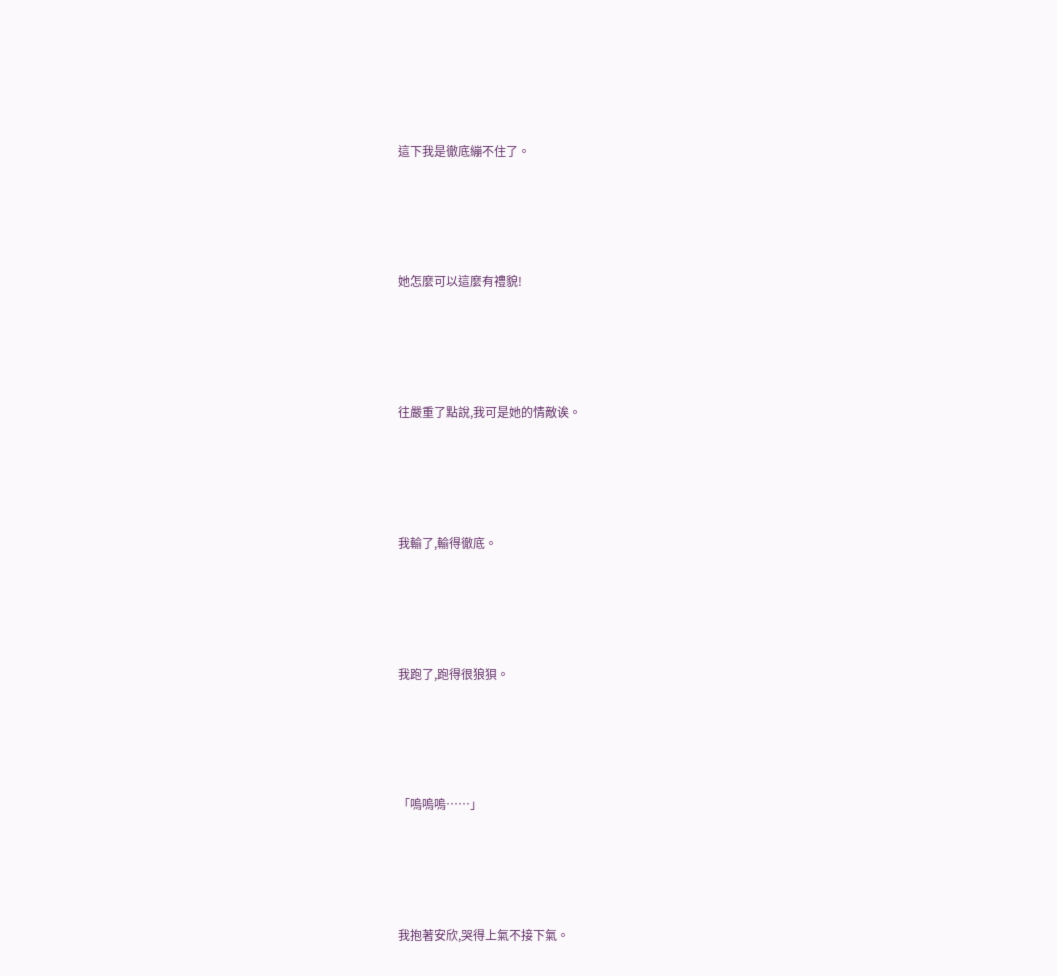這下我是徹底繃不住了。





她怎麼可以這麼有禮貌!





往嚴重了點說,我可是她的情敵诶。





我輸了,輸得徹底。





我跑了,跑得很狼狽。





「嗚嗚嗚……」





我抱著安欣,哭得上氣不接下氣。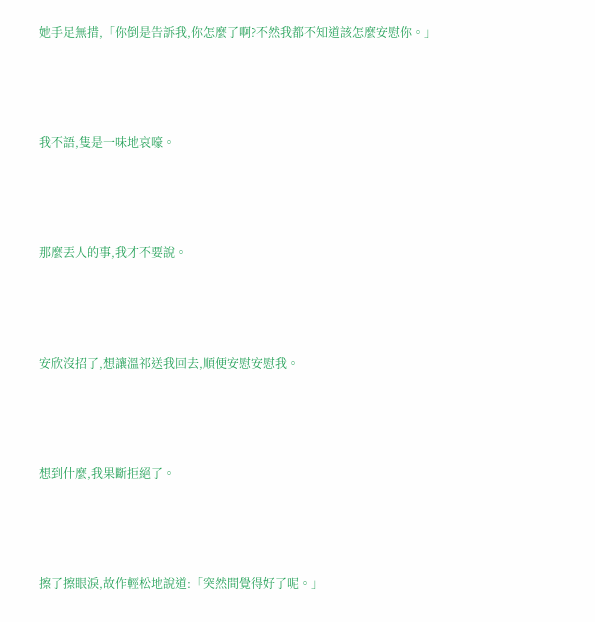她手足無措,「你倒是告訴我,你怎麼了啊?不然我都不知道該怎麼安慰你。」





我不語,隻是一味地哀嚎。





那麼丟人的事,我才不要說。





安欣沒招了,想讓溫祁送我回去,順便安慰安慰我。





想到什麼,我果斷拒絕了。





擦了擦眼淚,故作輕松地說道:「突然間覺得好了呢。」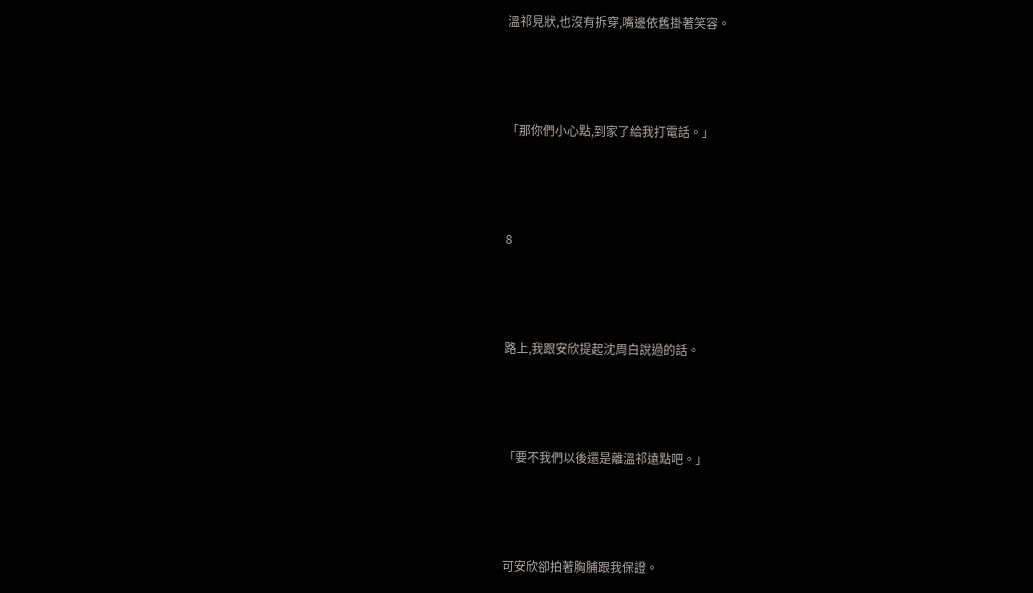溫祁見狀,也沒有拆穿,嘴邊依舊掛著笑容。





「那你們小心點,到家了給我打電話。」





8





路上,我跟安欣提起沈周白說過的話。





「要不我們以後還是離溫祁遠點吧。」





可安欣卻拍著胸脯跟我保證。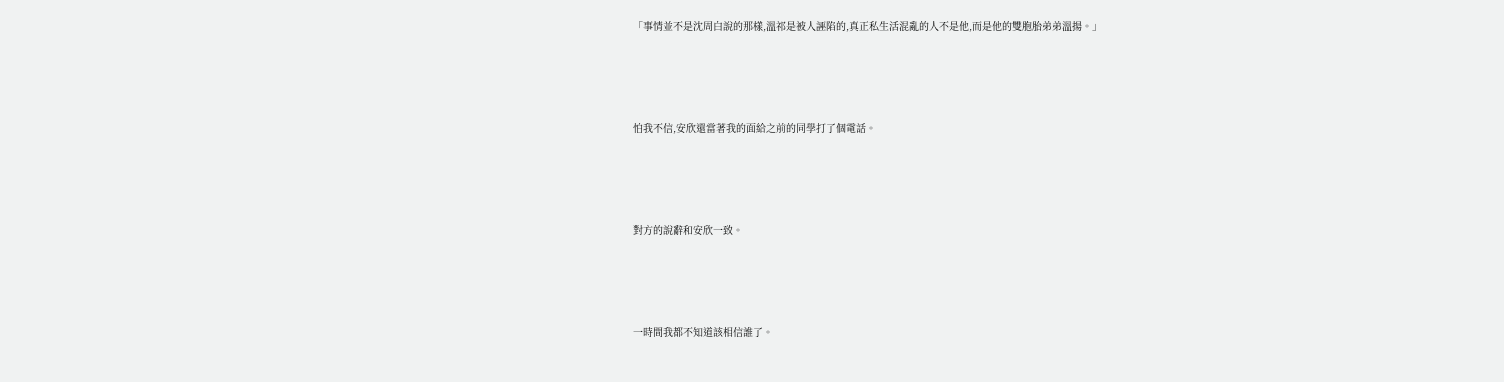「事情並不是沈周白說的那樣,溫祁是被人誣陷的,真正私生活混亂的人不是他,而是他的雙胞胎弟弟溫揚。」





怕我不信,安欣還當著我的面給之前的同學打了個電話。





對方的說辭和安欣一致。





一時間我都不知道該相信誰了。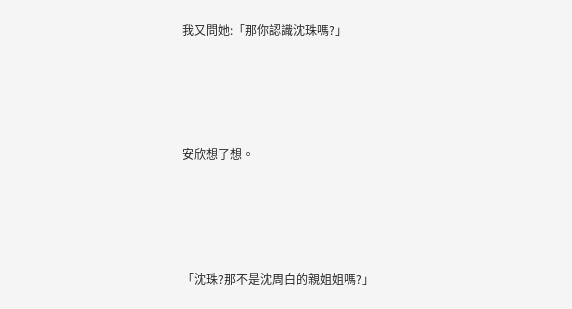我又問她:「那你認識沈珠嗎?」





安欣想了想。





「沈珠?那不是沈周白的親姐姐嗎?」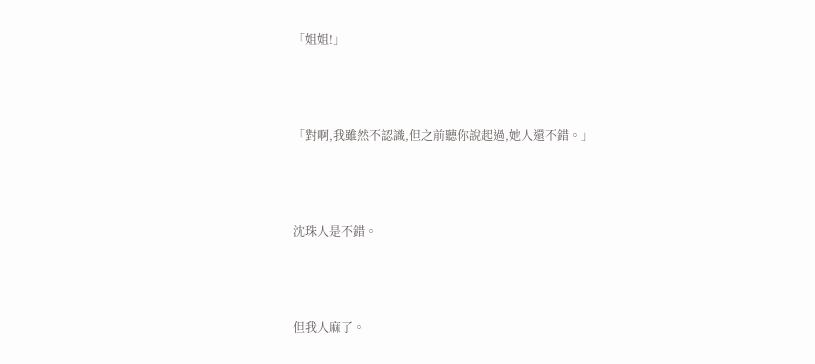「姐姐!」





「對啊,我雖然不認識,但之前聽你說起過,她人還不錯。」





沈珠人是不錯。





但我人麻了。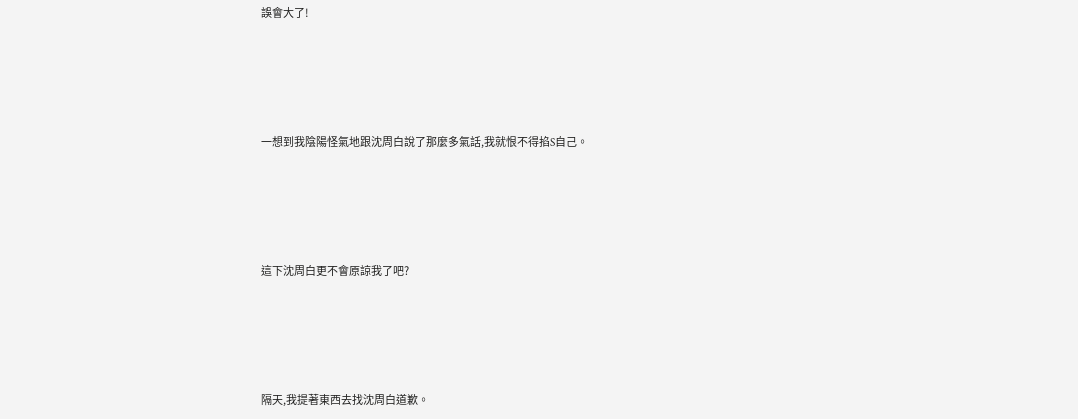誤會大了!





一想到我陰陽怪氣地跟沈周白說了那麼多氣話,我就恨不得掐S自己。





這下沈周白更不會原諒我了吧?





隔天,我提著東西去找沈周白道歉。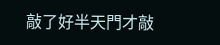敲了好半天門才敲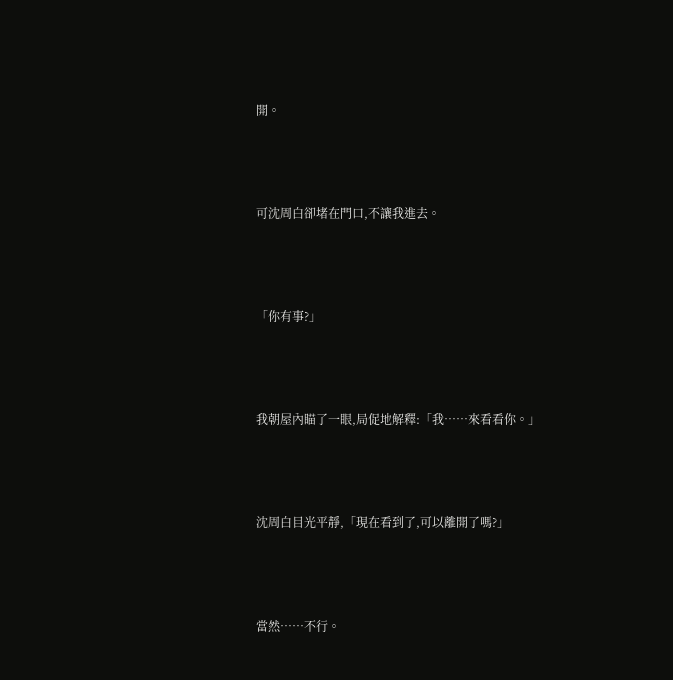開。





可沈周白卻堵在門口,不讓我進去。





「你有事?」





我朝屋內瞄了一眼,局促地解釋:「我……來看看你。」





沈周白目光平靜,「現在看到了,可以離開了嗎?」





當然……不行。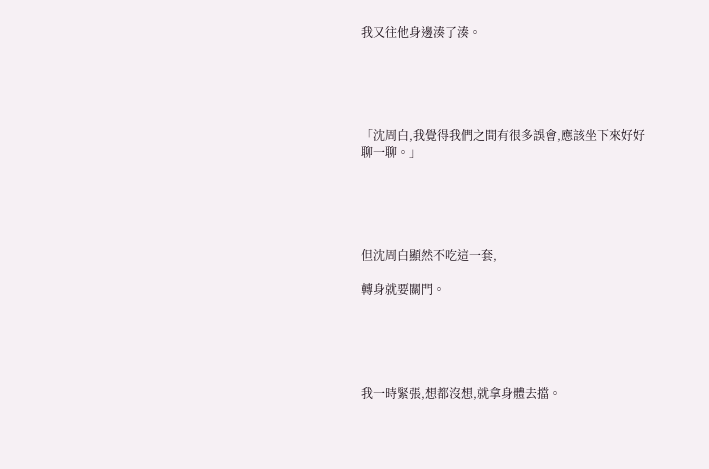我又往他身邊湊了湊。





「沈周白,我覺得我們之間有很多誤會,應該坐下來好好聊一聊。」





但沈周白顯然不吃這一套,

轉身就要關門。





我一時緊張,想都沒想,就拿身體去擋。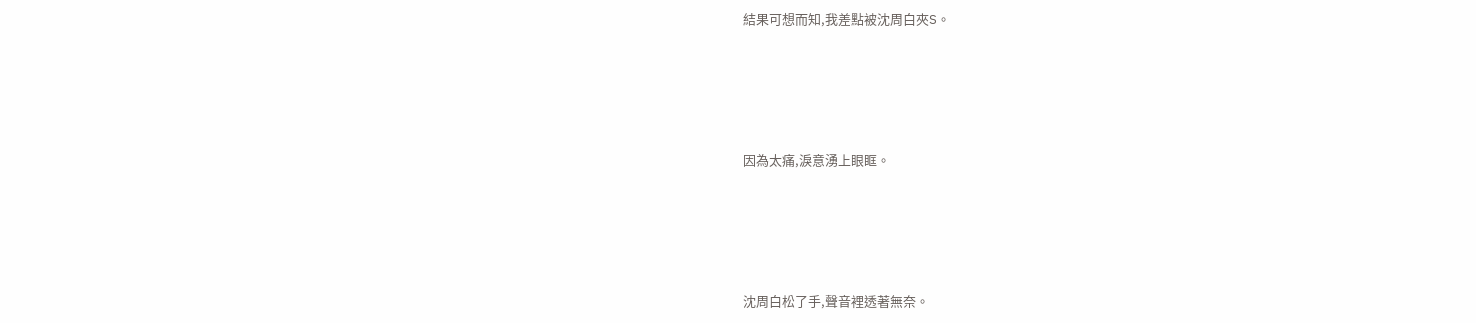結果可想而知,我差點被沈周白夾S。





因為太痛,淚意湧上眼眶。





沈周白松了手,聲音裡透著無奈。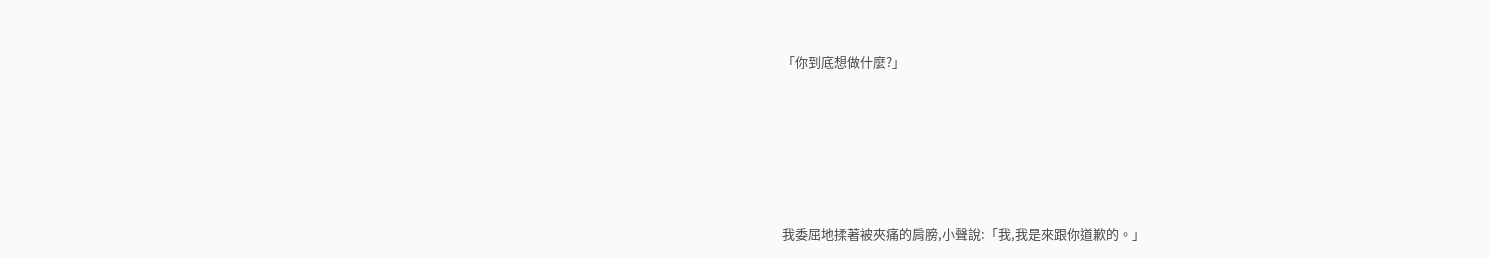「你到底想做什麼?」





我委屈地揉著被夾痛的肩膀,小聲說:「我,我是來跟你道歉的。」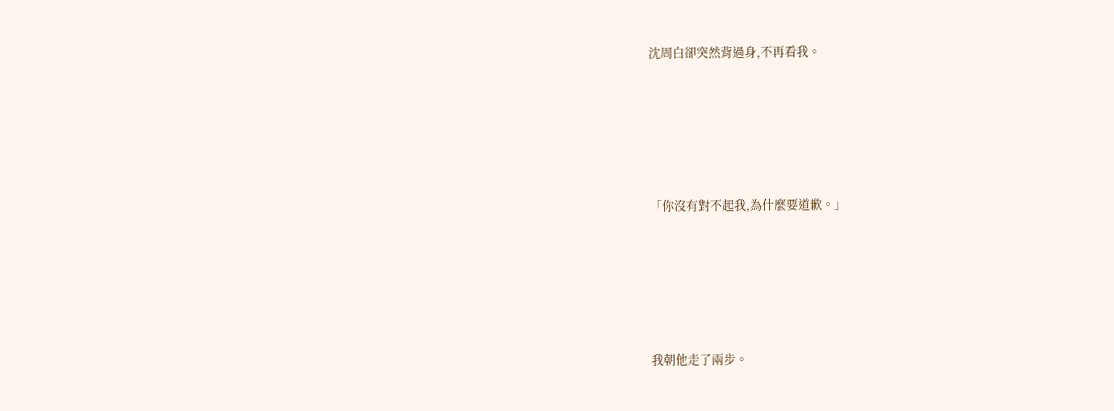沈周白卻突然背過身,不再看我。





「你沒有對不起我,為什麼要道歉。」





我朝他走了兩步。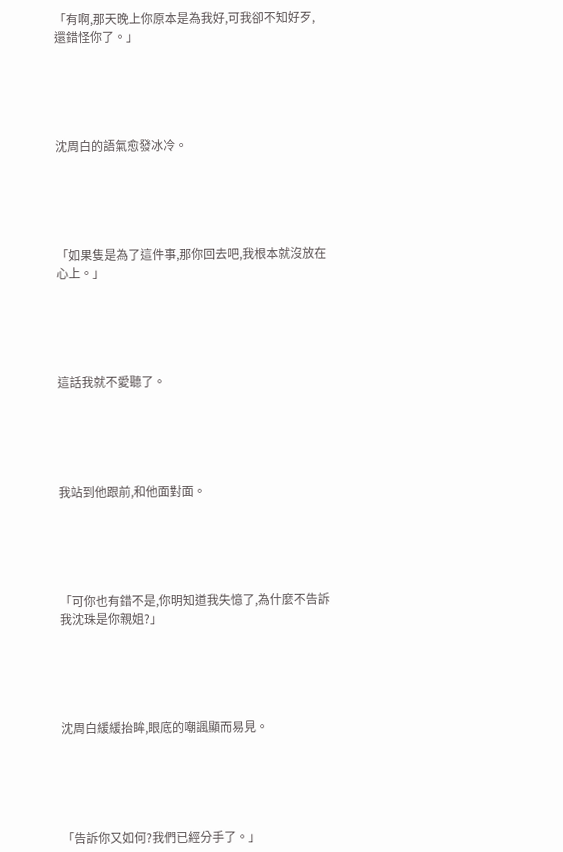「有啊,那天晚上你原本是為我好,可我卻不知好歹,還錯怪你了。」





沈周白的語氣愈發冰冷。





「如果隻是為了這件事,那你回去吧,我根本就沒放在心上。」





這話我就不愛聽了。





我站到他跟前,和他面對面。





「可你也有錯不是,你明知道我失憶了,為什麼不告訴我沈珠是你親姐?」





沈周白緩緩抬眸,眼底的嘲諷顯而易見。





「告訴你又如何?我們已經分手了。」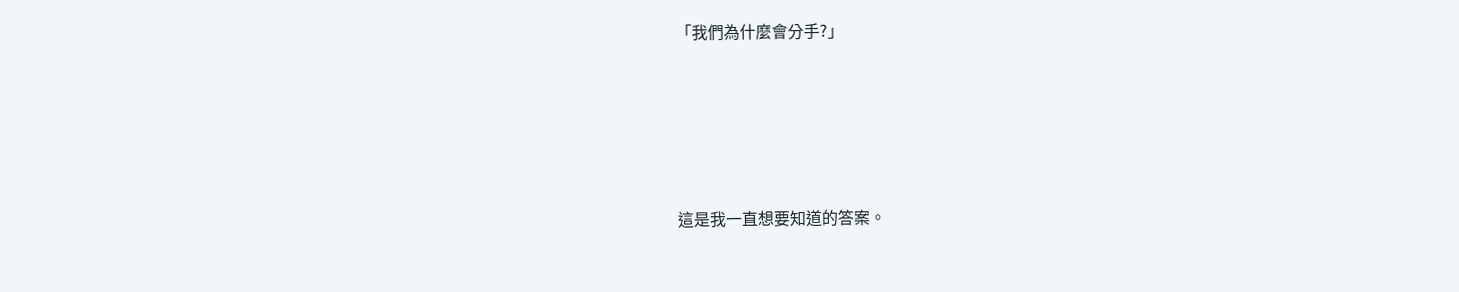「我們為什麼會分手?」





這是我一直想要知道的答案。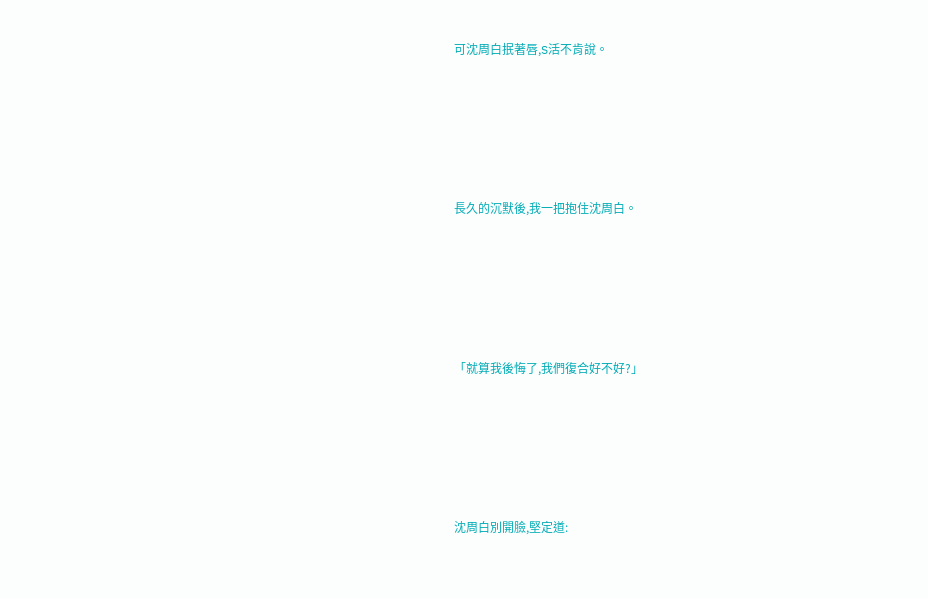可沈周白抿著唇,S活不肯說。





長久的沉默後,我一把抱住沈周白。





「就算我後悔了,我們復合好不好?」





沈周白別開臉,堅定道: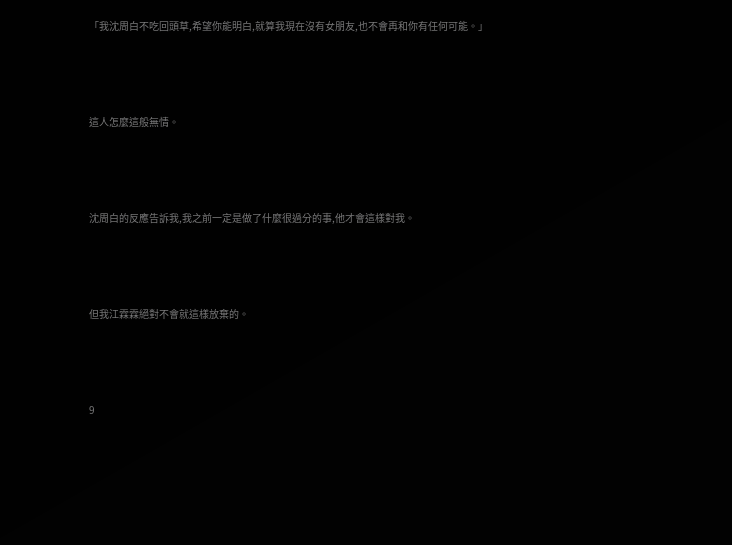「我沈周白不吃回頭草,希望你能明白,就算我現在沒有女朋友,也不會再和你有任何可能。」





這人怎麼這般無情。





沈周白的反應告訴我,我之前一定是做了什麼很過分的事,他才會這樣對我。





但我江霖霖絕對不會就這樣放棄的。





9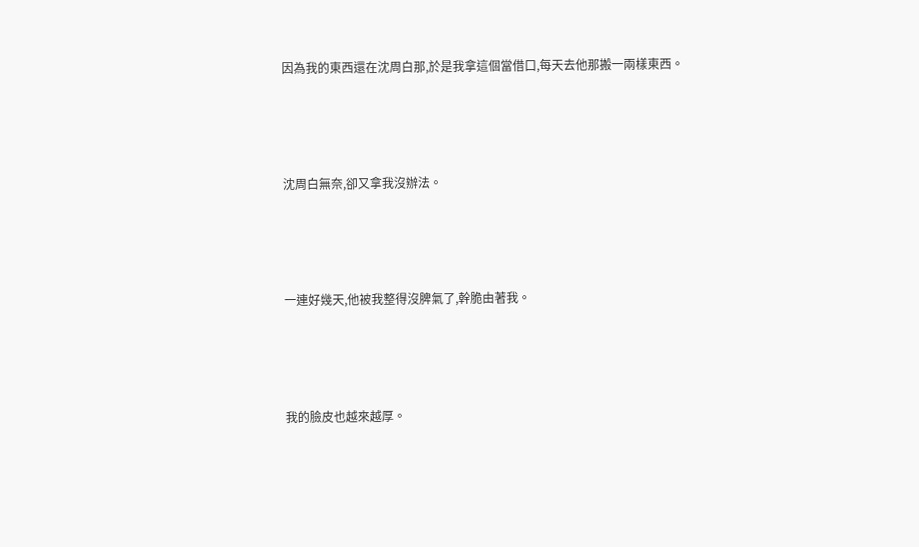因為我的東西還在沈周白那,於是我拿這個當借口,每天去他那搬一兩樣東西。





沈周白無奈,卻又拿我沒辦法。





一連好幾天,他被我整得沒脾氣了,幹脆由著我。





我的臉皮也越來越厚。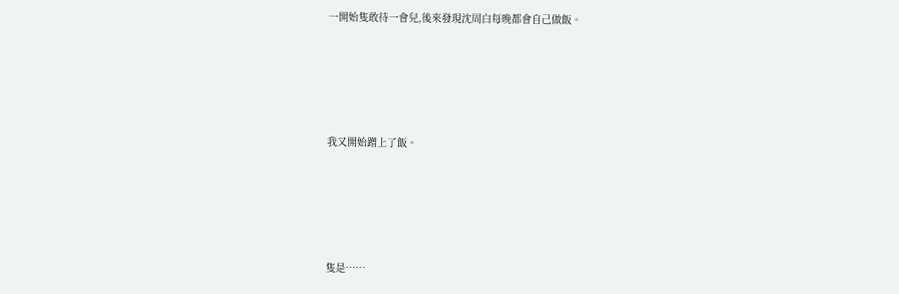一開始隻敢待一會兒,後來發現沈周白每晚都會自己做飯。





我又開始蹭上了飯。





隻是……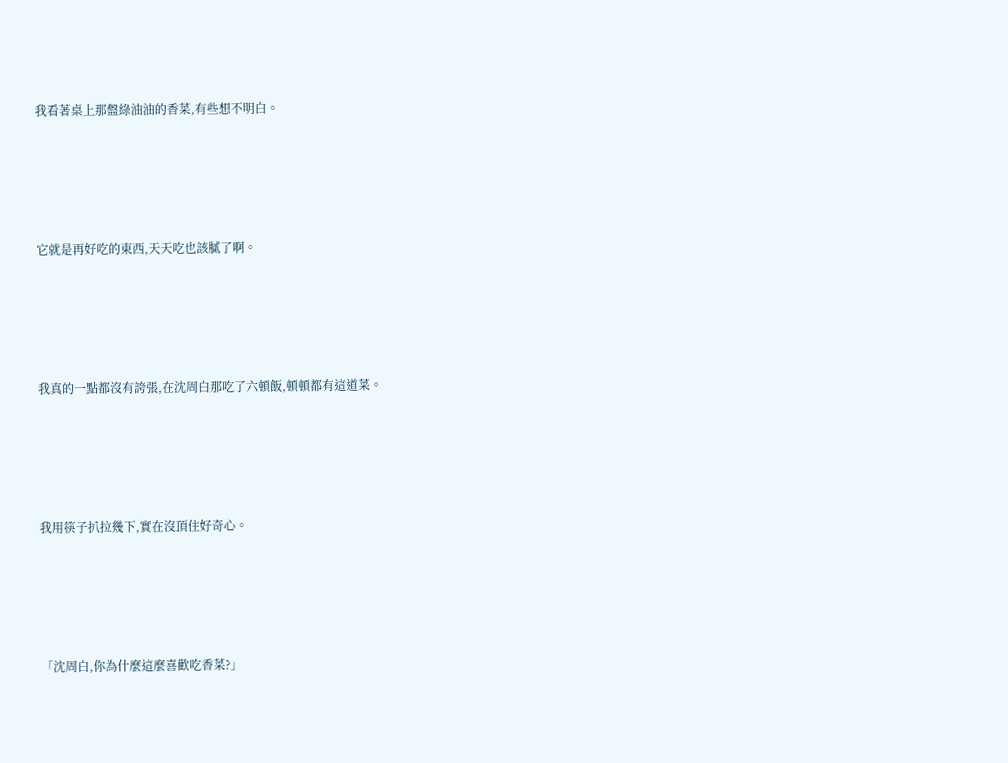我看著桌上那盤綠油油的香菜,有些想不明白。





它就是再好吃的東西,天天吃也該膩了啊。





我真的一點都沒有誇張,在沈周白那吃了六頓飯,頓頓都有這道菜。





我用筷子扒拉幾下,實在沒頂住好奇心。





「沈周白,你為什麼這麼喜歡吃香菜?」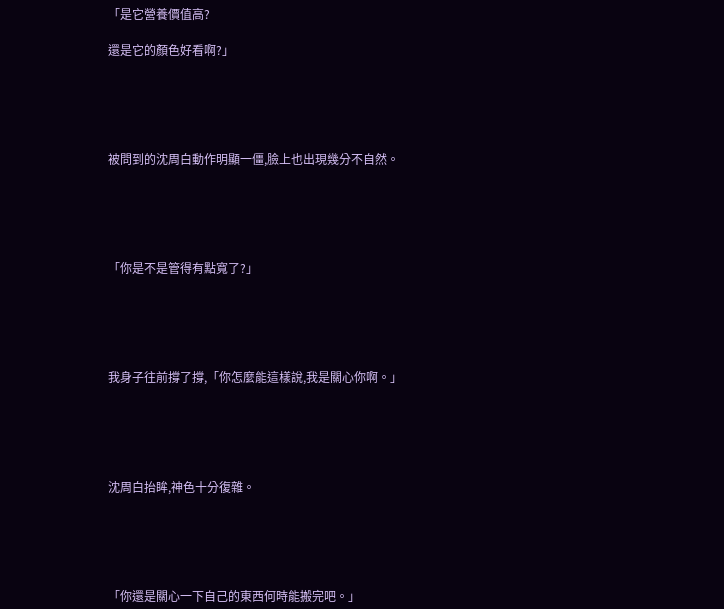「是它營養價值高?

還是它的顏色好看啊?」





被問到的沈周白動作明顯一僵,臉上也出現幾分不自然。





「你是不是管得有點寬了?」





我身子往前撐了撐,「你怎麼能這樣說,我是關心你啊。」





沈周白抬眸,神色十分復雜。





「你還是關心一下自己的東西何時能搬完吧。」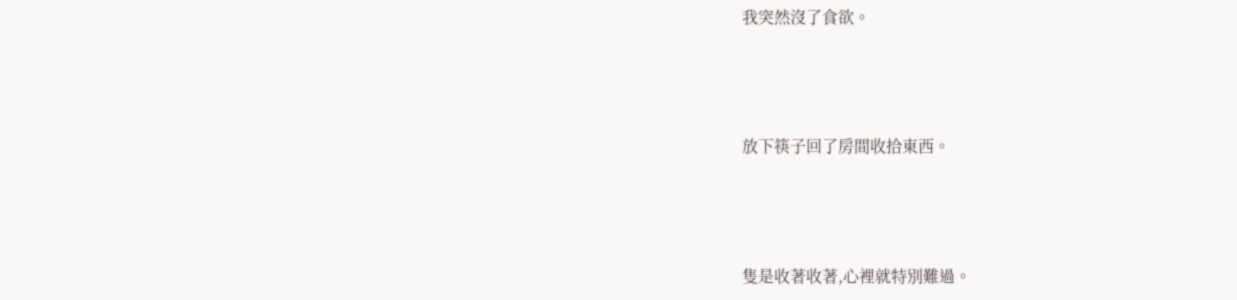我突然沒了食欲。





放下筷子回了房間收拾東西。





隻是收著收著,心裡就特別難過。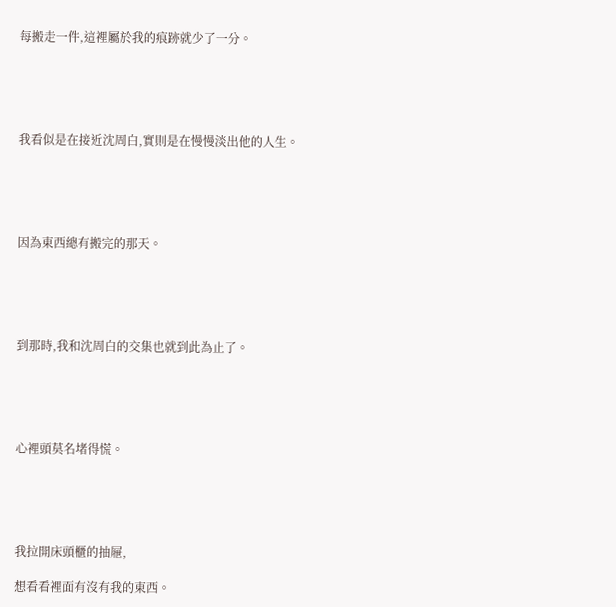每搬走一件,這裡屬於我的痕跡就少了一分。





我看似是在接近沈周白,實則是在慢慢淡出他的人生。





因為東西總有搬完的那天。





到那時,我和沈周白的交集也就到此為止了。





心裡頭莫名堵得慌。





我拉開床頭櫃的抽屜,

想看看裡面有沒有我的東西。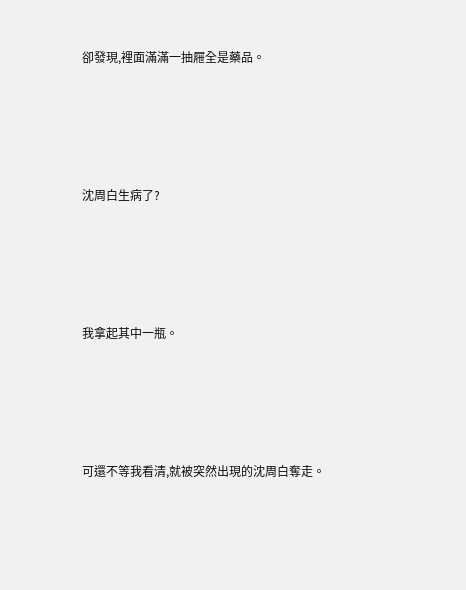卻發現,裡面滿滿一抽屜全是藥品。





沈周白生病了?





我拿起其中一瓶。





可還不等我看清,就被突然出現的沈周白奪走。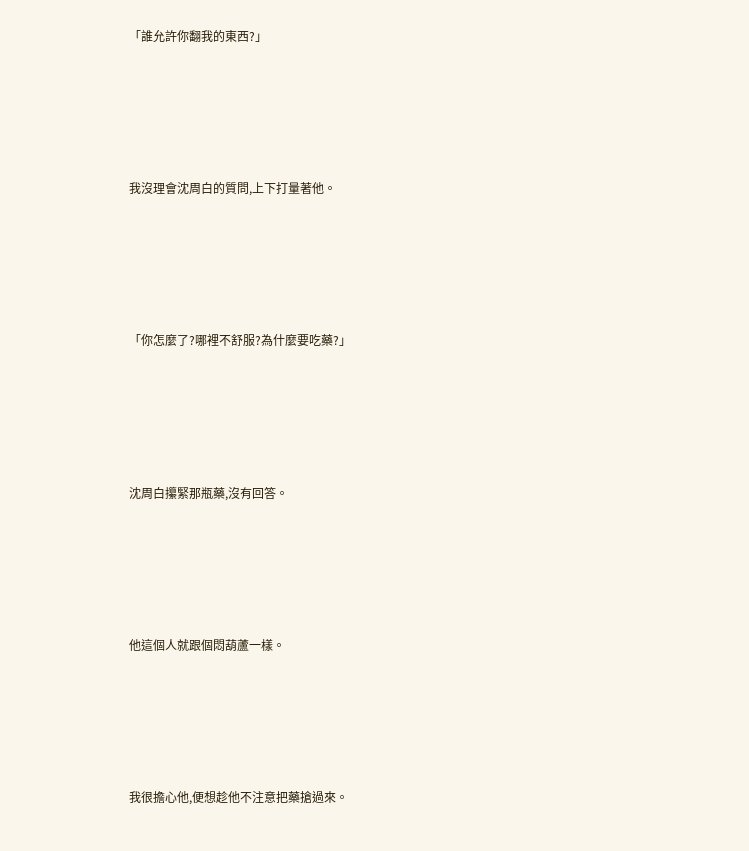「誰允許你翻我的東西?」





我沒理會沈周白的質問,上下打量著他。





「你怎麼了?哪裡不舒服?為什麼要吃藥?」





沈周白攥緊那瓶藥,沒有回答。





他這個人就跟個悶葫蘆一樣。





我很擔心他,便想趁他不注意把藥搶過來。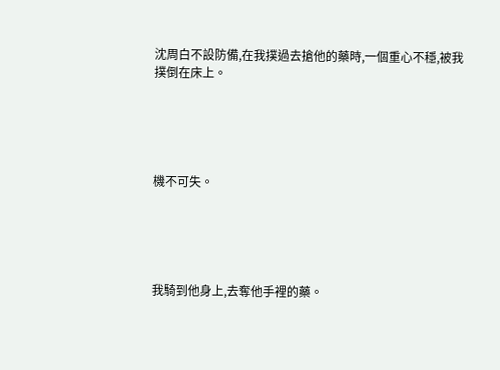沈周白不設防備,在我撲過去搶他的藥時,一個重心不穩,被我撲倒在床上。





機不可失。





我騎到他身上,去奪他手裡的藥。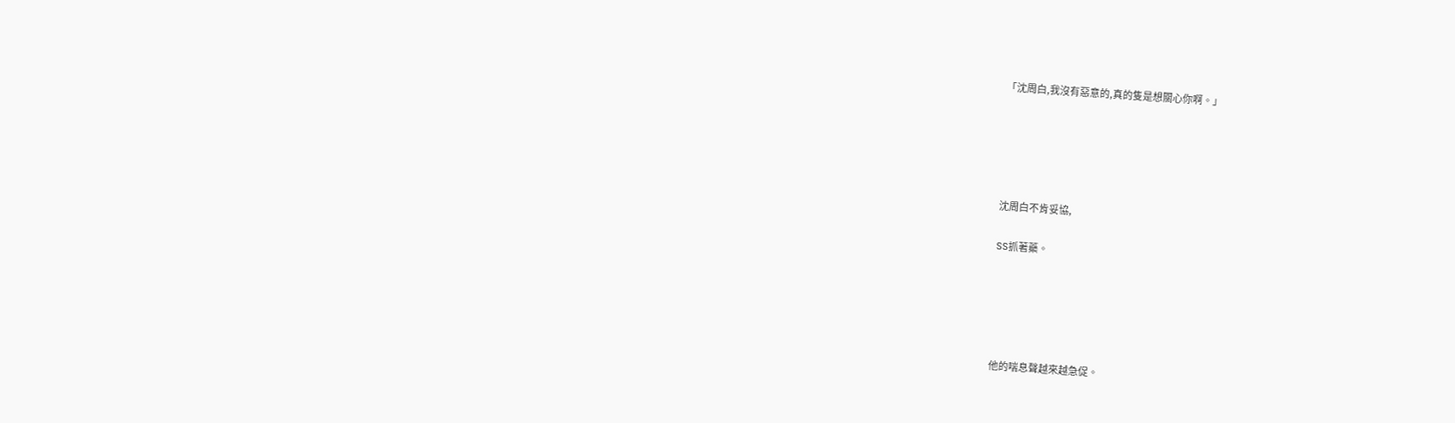「沈周白,我沒有惡意的,真的隻是想關心你啊。」





沈周白不肯妥協,

SS抓著藥。





他的喘息聲越來越急促。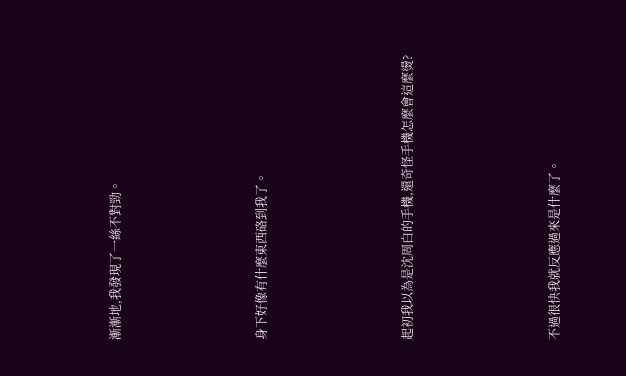漸漸地,我發現了一絲不對勁。





身下好像有什麼東西硌到我了。





起初我以為是沈周白的手機,還奇怪手機怎麼會這麼燙?





不過很快我就反應過來是什麼了。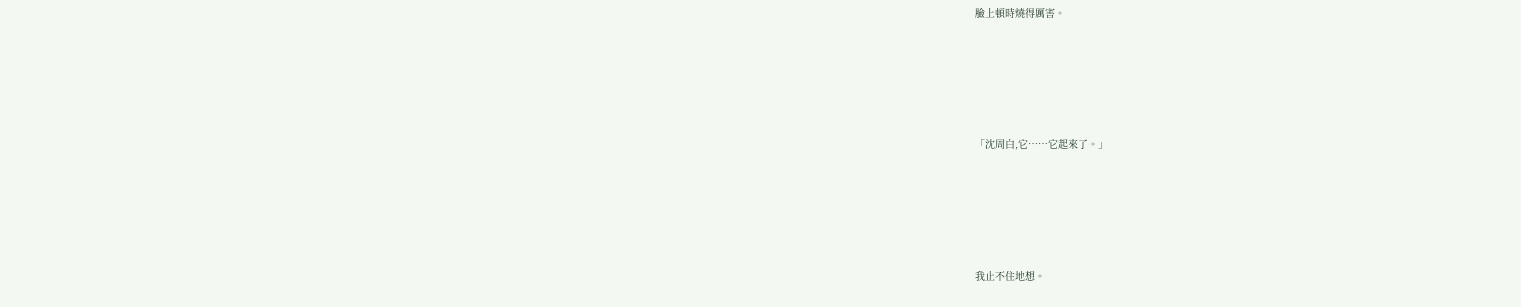臉上頓時燒得厲害。





「沈周白,它……它起來了。」





我止不住地想。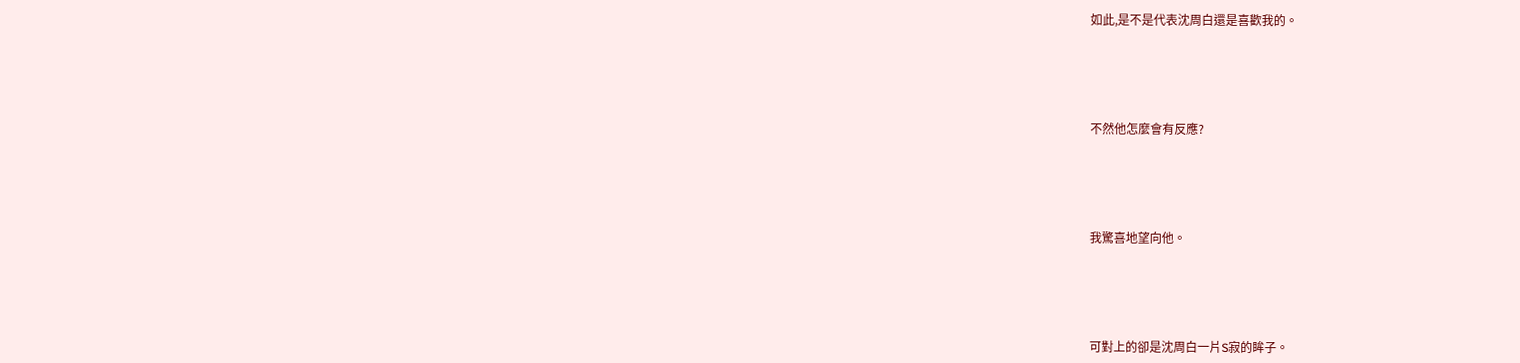如此,是不是代表沈周白還是喜歡我的。





不然他怎麼會有反應?





我驚喜地望向他。





可對上的卻是沈周白一片S寂的眸子。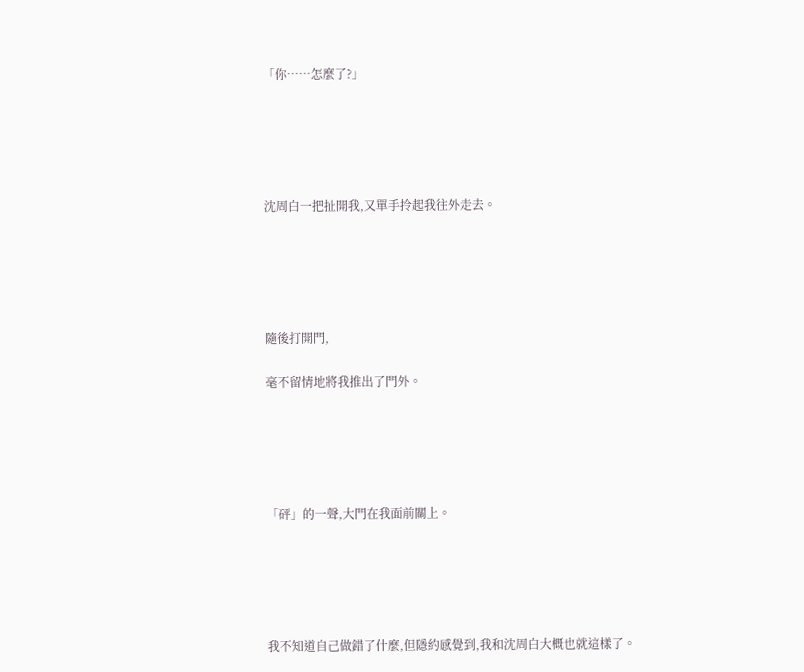「你……怎麼了?」





沈周白一把扯開我,又單手拎起我往外走去。





隨後打開門,

毫不留情地將我推出了門外。





「砰」的一聲,大門在我面前關上。





我不知道自己做錯了什麼,但隱約感覺到,我和沈周白大概也就這樣了。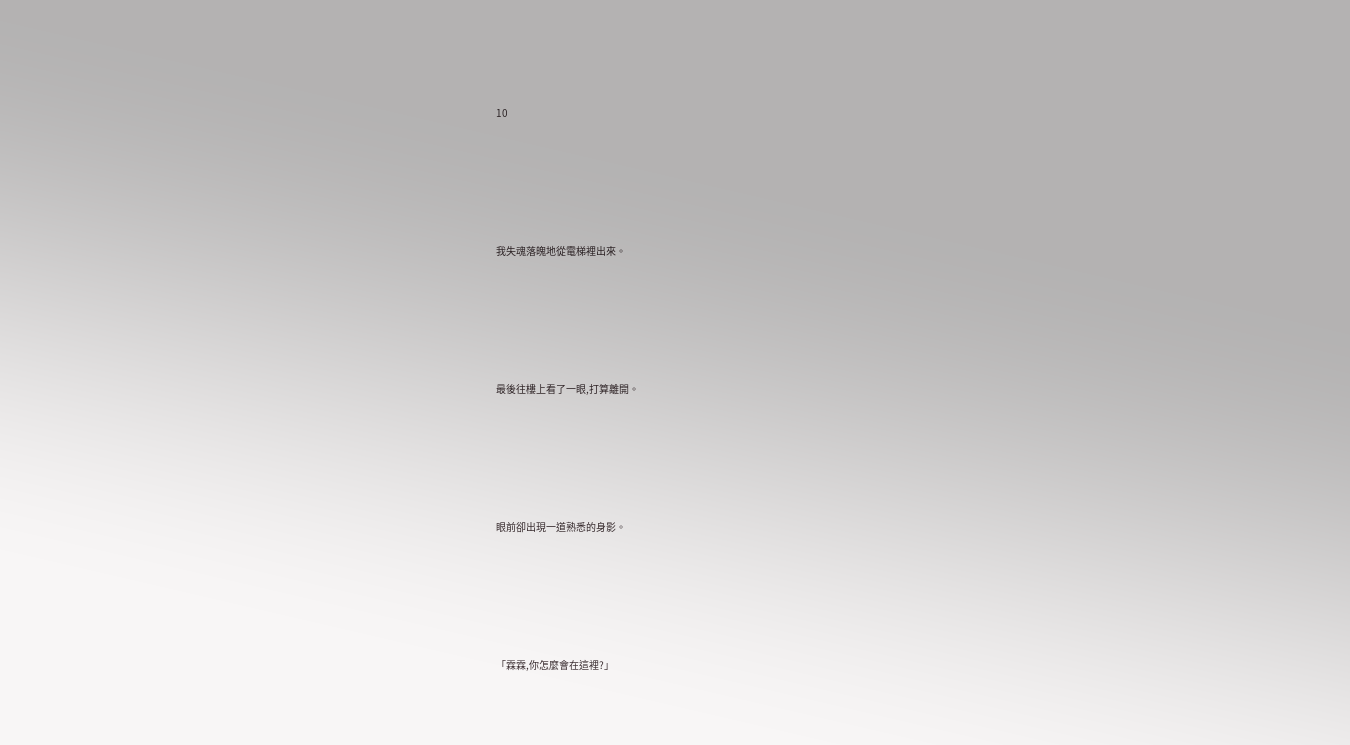10





我失魂落魄地從電梯裡出來。





最後往樓上看了一眼,打算離開。





眼前卻出現一道熟悉的身影。





「霖霖,你怎麼會在這裡?」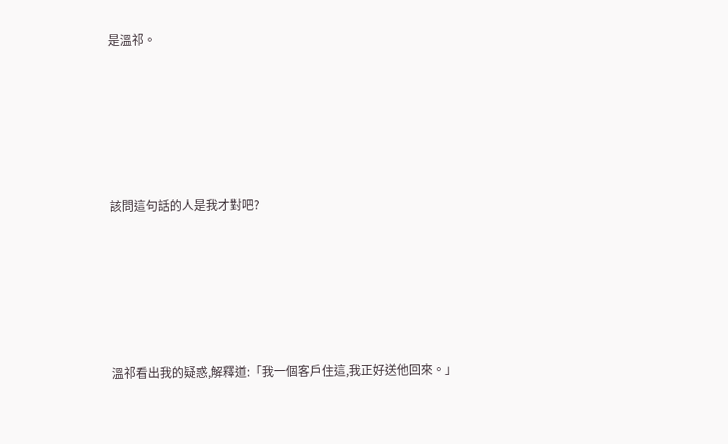是溫祁。





該問這句話的人是我才對吧?





溫祁看出我的疑惑,解釋道:「我一個客戶住這,我正好送他回來。」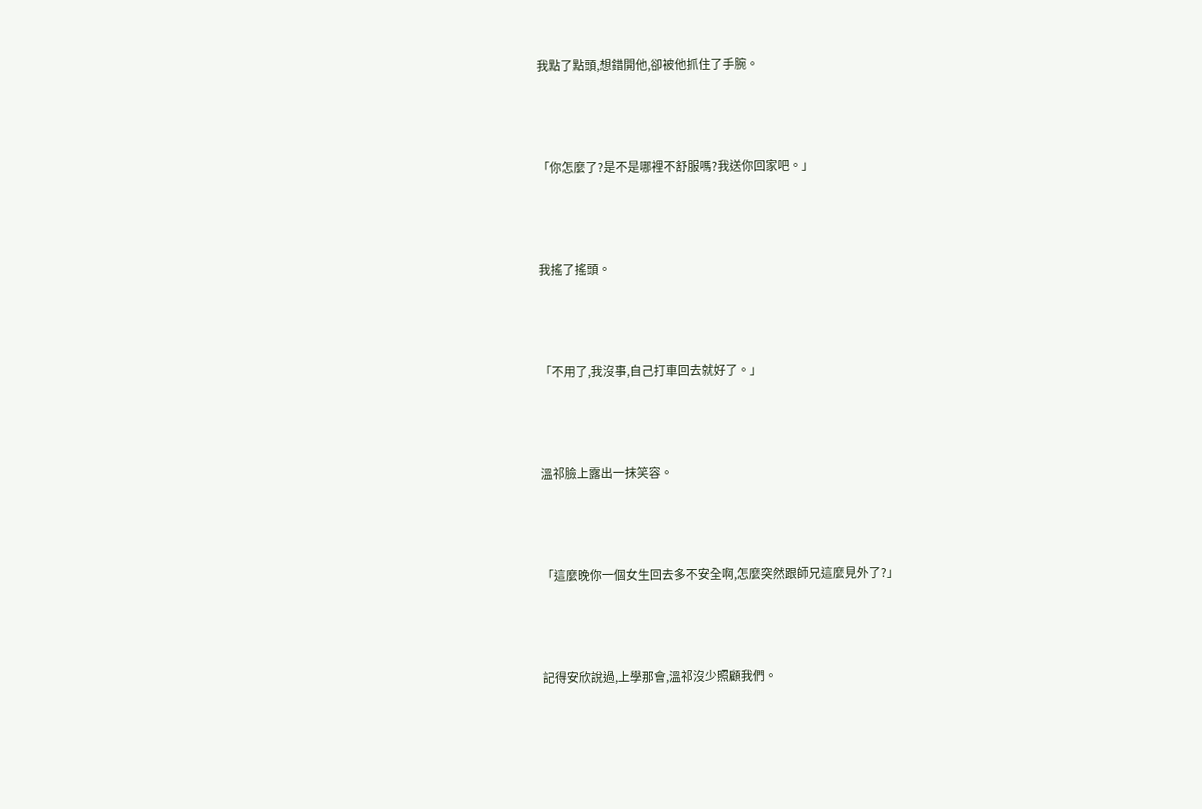我點了點頭,想錯開他,卻被他抓住了手腕。





「你怎麼了?是不是哪裡不舒服嗎?我送你回家吧。」





我搖了搖頭。





「不用了,我沒事,自己打車回去就好了。」





溫祁臉上露出一抹笑容。





「這麼晚你一個女生回去多不安全啊,怎麼突然跟師兄這麼見外了?」





記得安欣說過,上學那會,溫祁沒少照顧我們。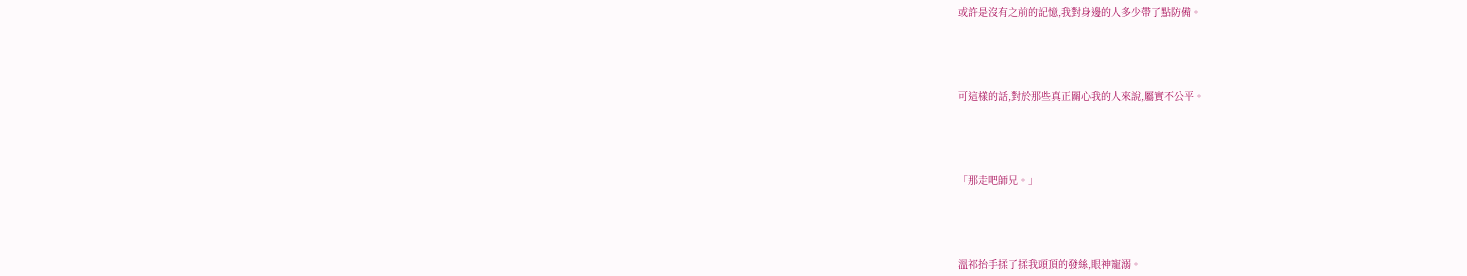或許是沒有之前的記憶,我對身邊的人多少帶了點防備。





可這樣的話,對於那些真正關心我的人來說,屬實不公平。





「那走吧師兄。」





溫祁抬手揉了揉我頭頂的發絲,眼神寵溺。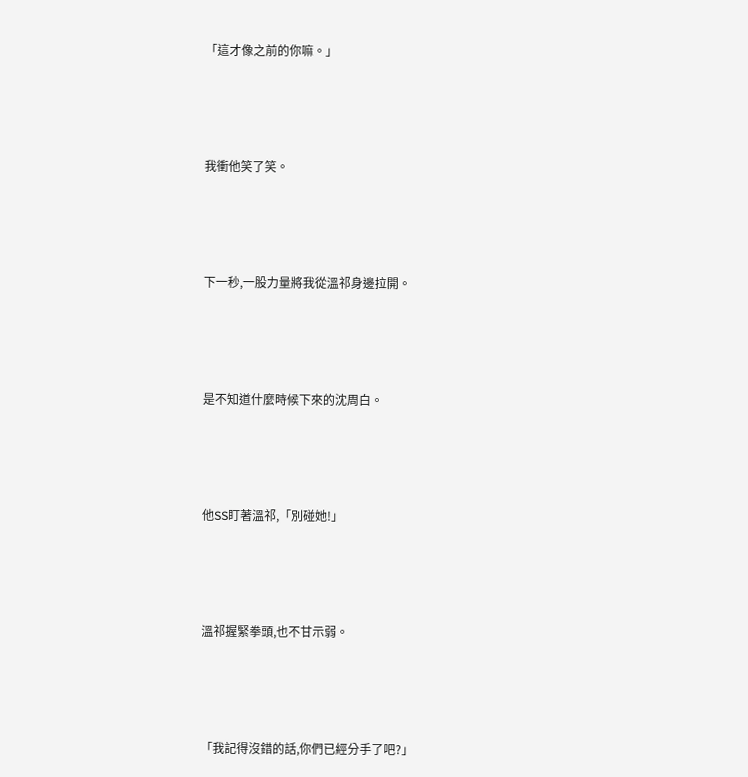「這才像之前的你嘛。」





我衝他笑了笑。





下一秒,一股力量將我從溫祁身邊拉開。





是不知道什麼時候下來的沈周白。





他SS盯著溫祁,「別碰她!」





溫祁握緊拳頭,也不甘示弱。





「我記得沒錯的話,你們已經分手了吧?」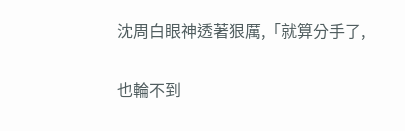沈周白眼神透著狠厲,「就算分手了,

也輪不到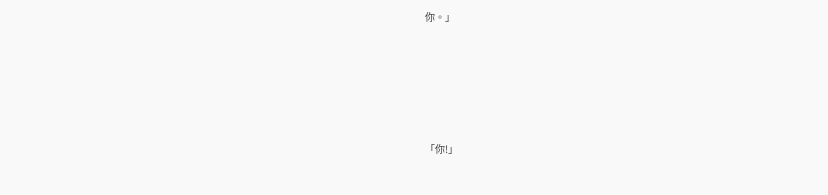你。」





「你!」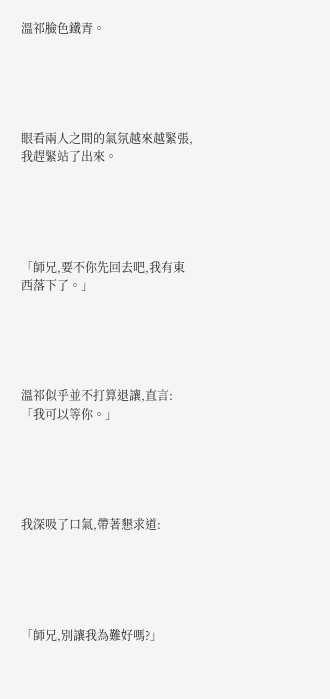溫祁臉色鐵青。





眼看兩人之間的氣氛越來越緊張,我趕緊站了出來。





「師兄,要不你先回去吧,我有東西落下了。」





溫祁似乎並不打算退讓,直言:「我可以等你。」





我深吸了口氣,帶著懇求道:





「師兄,別讓我為難好嗎?」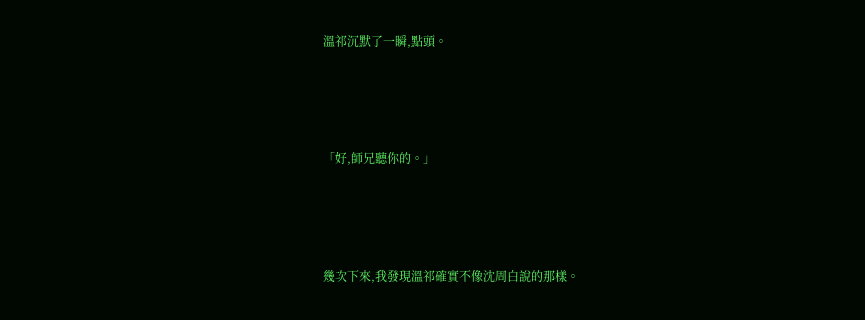溫祁沉默了一瞬,點頭。





「好,師兄聽你的。」





幾次下來,我發現溫祁確實不像沈周白說的那樣。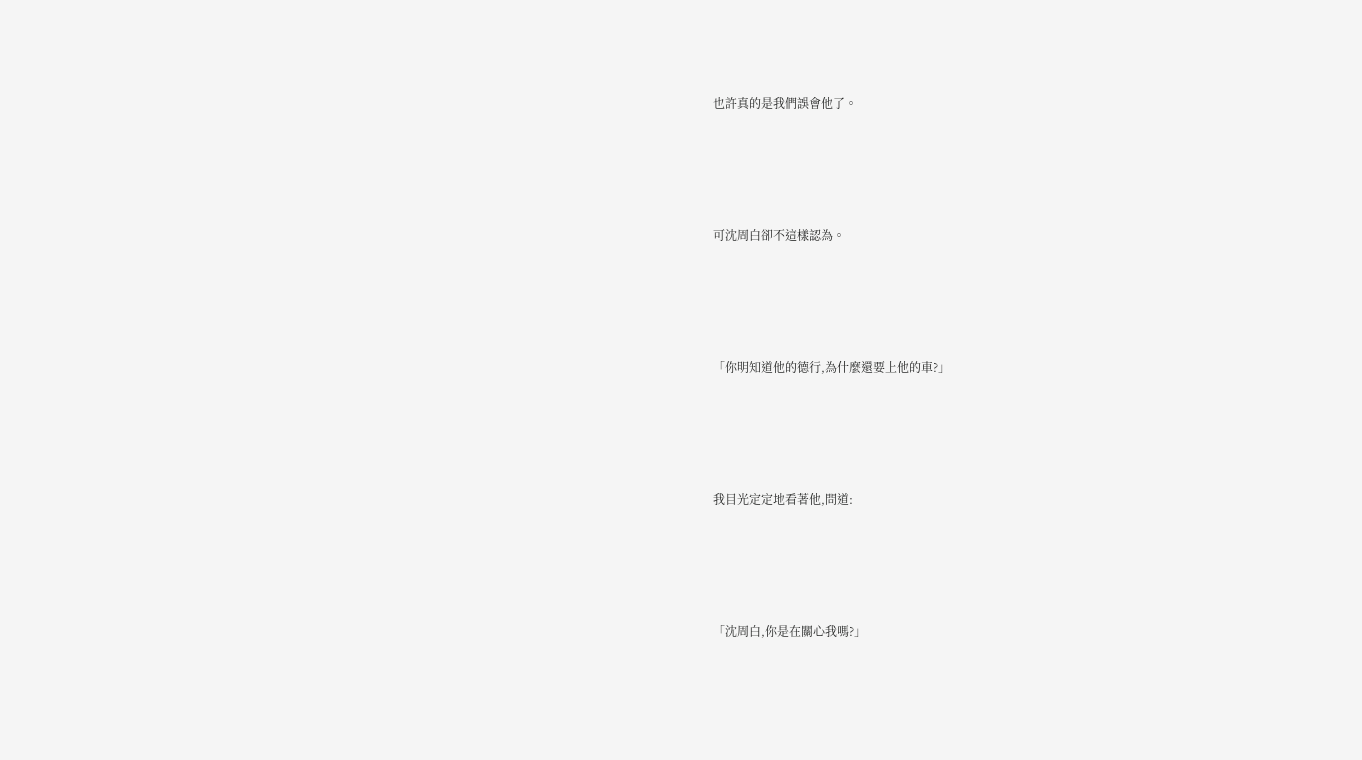也許真的是我們誤會他了。





可沈周白卻不這樣認為。





「你明知道他的德行,為什麼還要上他的車?」





我目光定定地看著他,問道:





「沈周白,你是在關心我嗎?」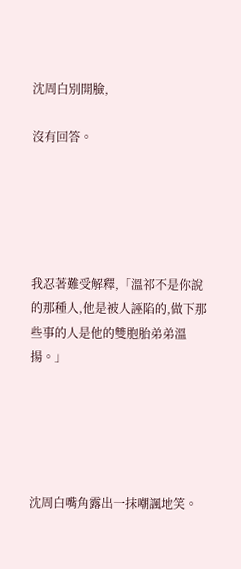沈周白別開臉,

沒有回答。





我忍著難受解釋,「溫祁不是你說的那種人,他是被人誣陷的,做下那些事的人是他的雙胞胎弟弟溫揚。」





沈周白嘴角露出一抹嘲諷地笑。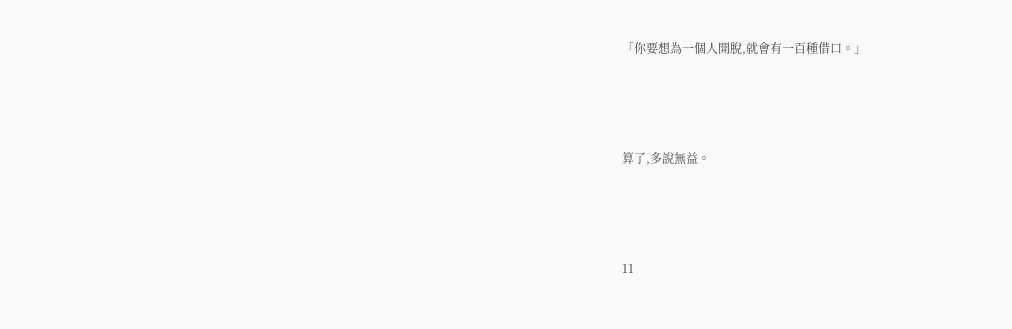「你要想為一個人開脫,就會有一百種借口。」





算了,多說無益。





11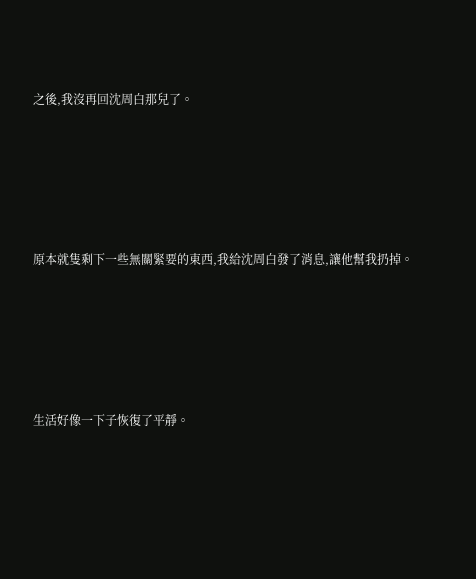之後,我沒再回沈周白那兒了。





原本就隻剩下一些無關緊要的東西,我給沈周白發了消息,讓他幫我扔掉。





生活好像一下子恢復了平靜。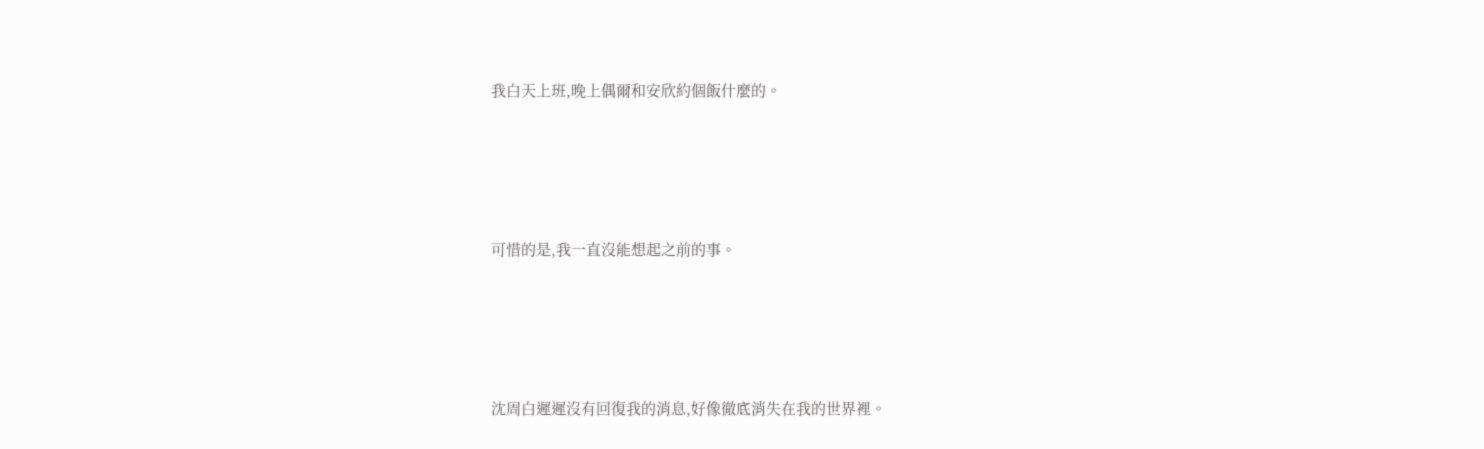我白天上班,晚上偶爾和安欣約個飯什麼的。





可惜的是,我一直沒能想起之前的事。





沈周白遲遲沒有回復我的消息,好像徹底消失在我的世界裡。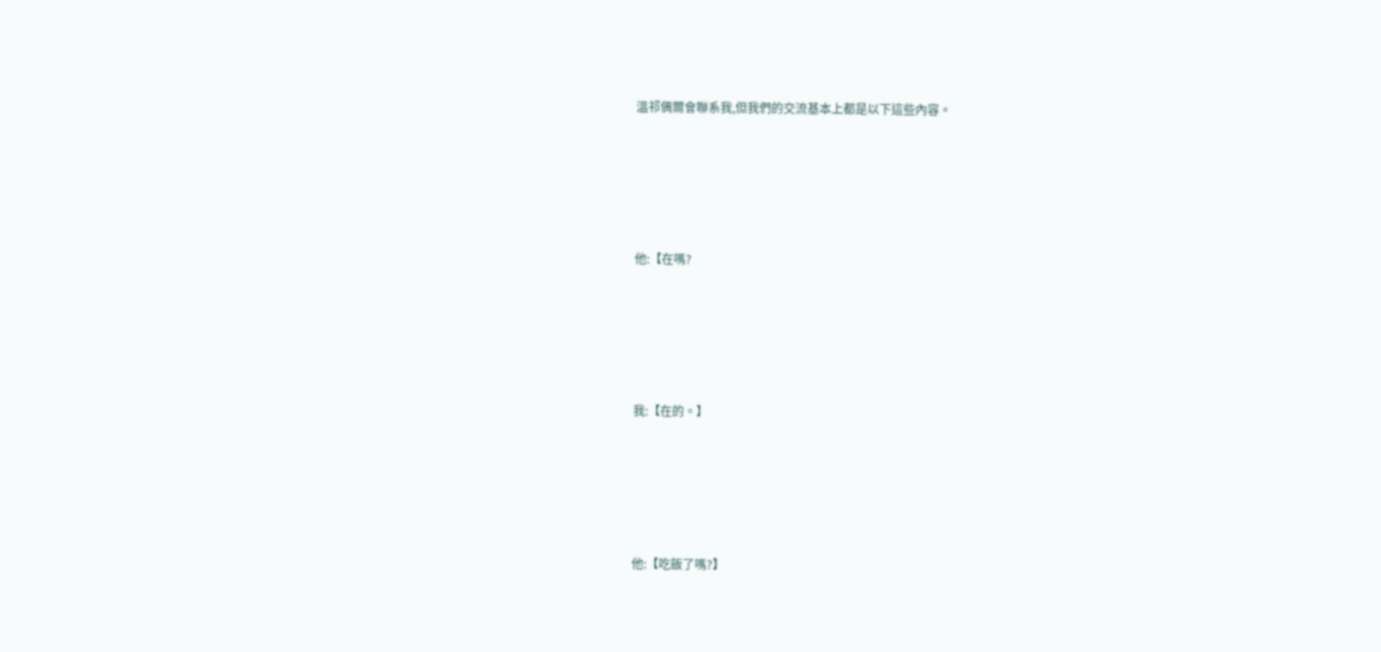溫祁偶爾會聯系我,但我們的交流基本上都是以下這些內容。





他:【在嗎?





我:【在的。】





他:【吃飯了嗎?】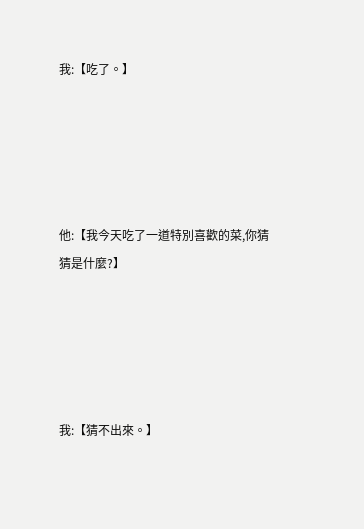我:【吃了。】





他:【我今天吃了一道特別喜歡的菜,你猜猜是什麼?】





我:【猜不出來。】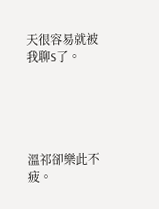天很容易就被我聊S了。





溫祁卻樂此不疲。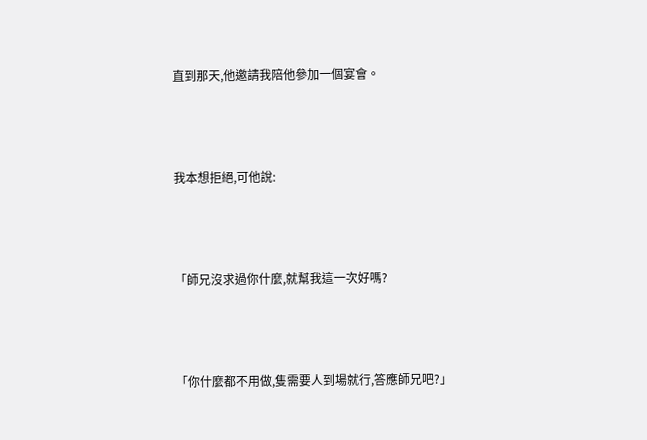直到那天,他邀請我陪他參加一個宴會。





我本想拒絕,可他說:





「師兄沒求過你什麼,就幫我這一次好嗎?





「你什麼都不用做,隻需要人到場就行,答應師兄吧?」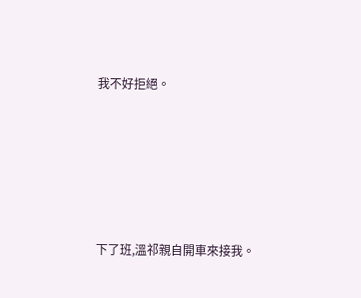我不好拒絕。





下了班,溫祁親自開車來接我。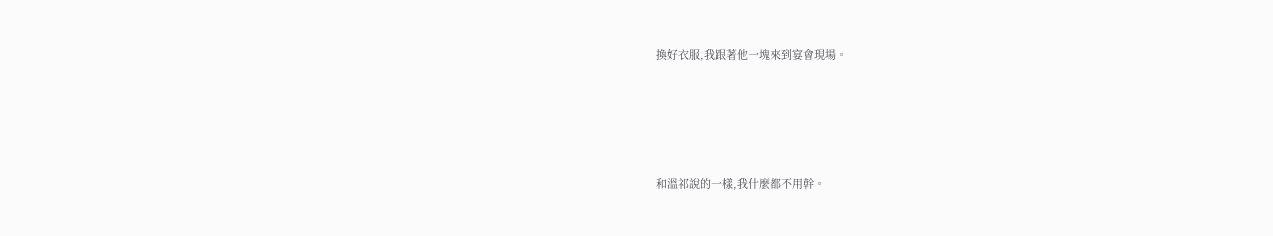換好衣服,我跟著他一塊來到宴會現場。





和溫祁說的一樣,我什麼都不用幹。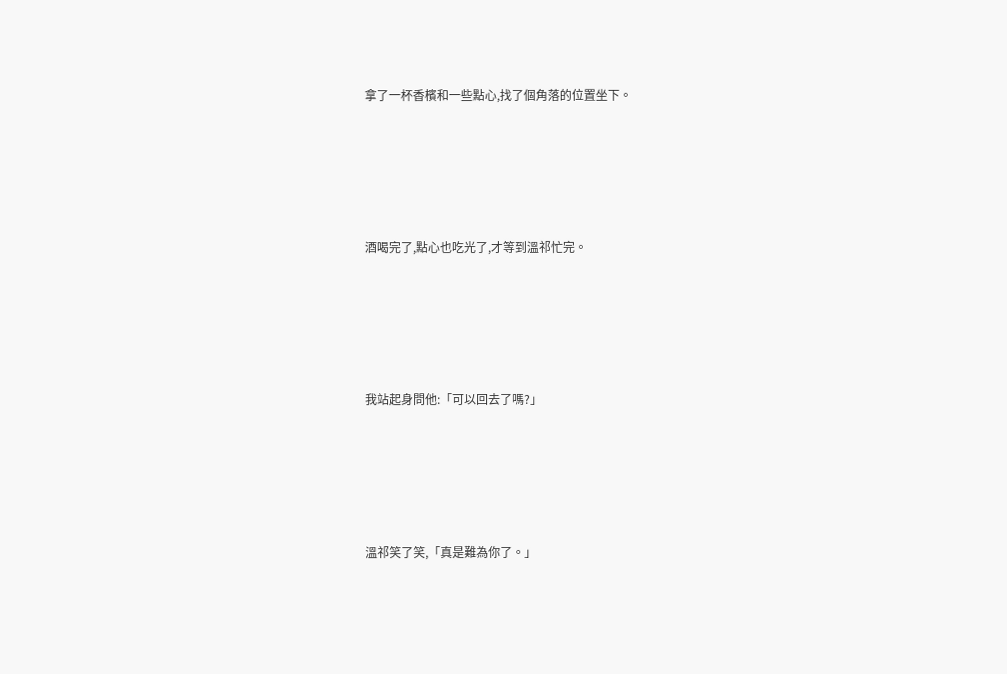拿了一杯香檳和一些點心,找了個角落的位置坐下。





酒喝完了,點心也吃光了,才等到溫祁忙完。





我站起身問他:「可以回去了嗎?」





溫祁笑了笑,「真是難為你了。」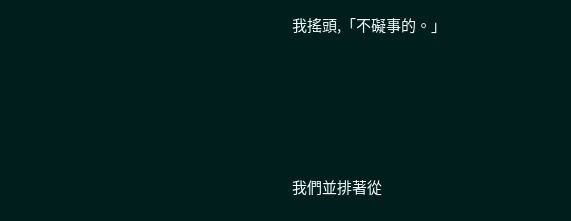我搖頭,「不礙事的。」





我們並排著從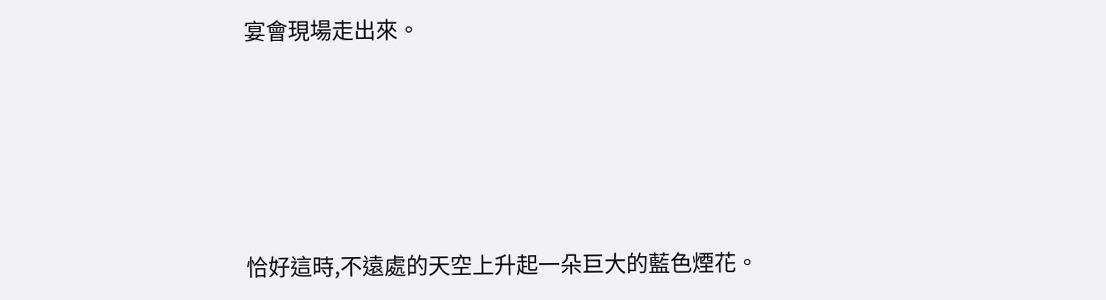宴會現場走出來。





恰好這時,不遠處的天空上升起一朵巨大的藍色煙花。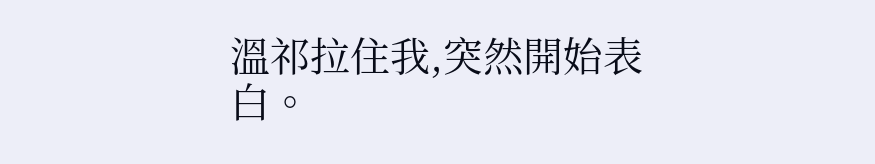溫祁拉住我,突然開始表白。